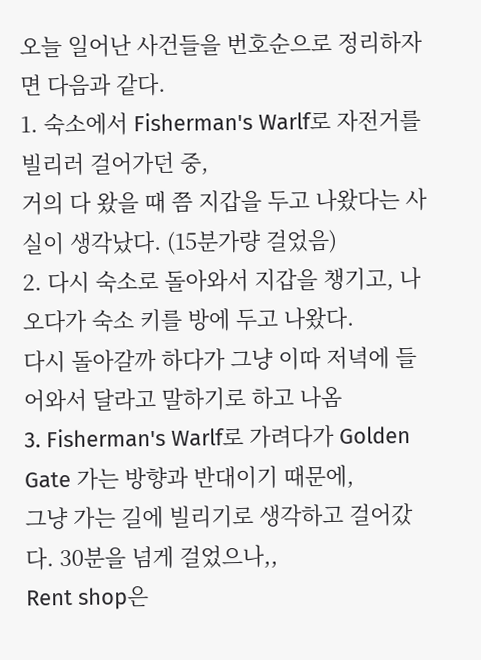오늘 일어난 사건들을 번호순으로 정리하자면 다음과 같다.
1. 숙소에서 Fisherman's Warlf로 자전거를 빌리러 걸어가던 중,
거의 다 왔을 때 쯤 지갑을 두고 나왔다는 사실이 생각났다. (15분가량 걸었음)
2. 다시 숙소로 돌아와서 지갑을 챙기고, 나오다가 숙소 키를 방에 두고 나왔다.
다시 돌아갈까 하다가 그냥 이따 저녁에 들어와서 달라고 말하기로 하고 나옴
3. Fisherman's Warlf로 가려다가 Golden Gate 가는 방향과 반대이기 때문에,
그냥 가는 길에 빌리기로 생각하고 걸어갔다. 30분을 넘게 걸었으나,,
Rent shop은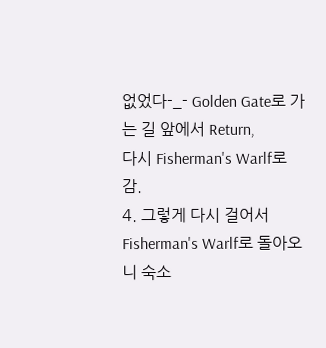없었다-_- Golden Gate로 가는 길 앞에서 Return,
다시 Fisherman's Warlf로 감.
4. 그렇게 다시 걸어서 Fisherman's Warlf로 돌아오니 숙소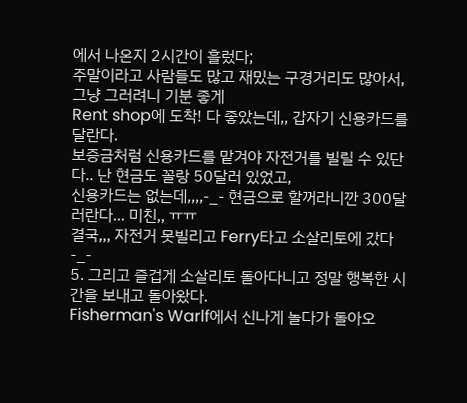에서 나온지 2시간이 흘렀다;
주말이라고 사람들도 많고 재밌는 구경거리도 많아서, 그냥 그러려니 기분 좋게
Rent shop에 도착! 다 좋았는데,, 갑자기 신용카드를 달란다.
보증금처럼 신용카드를 맡겨야 자전거를 빌릴 수 있단다.. 난 현금도 꼴랑 50달러 있었고,
신용카드는 없는데,,,,-_- 현금으로 할꺼라니깐 300달러란다... 미친,, ㅠㅠ
결국,,, 자전거 못빌리고 Ferry타고 소살리토에 갔다-_-
5. 그리고 즐겁게 소살리토 돌아다니고 정말 행복한 시간을 보내고 돌아왔다.
Fisherman's Warlf에서 신나게 놀다가 돌아오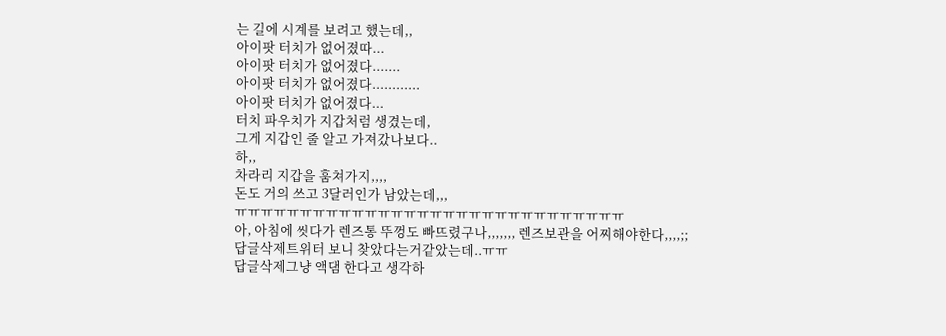는 길에 시계를 보려고 했는데,,
아이팟 터치가 없어졌따...
아이팟 터치가 없어졌다.......
아이팟 터치가 없어졌다............
아이팟 터치가 없어졌다...
터치 파우치가 지갑처럼 생겼는데,
그게 지갑인 줄 알고 가져갔나보다..
하,,
차라리 지갑을 훔쳐가지,,,,
돈도 거의 쓰고 3달러인가 남았는데,,,
ㅠㅠㅠㅠㅠㅠㅠㅠㅠㅠㅠㅠㅠㅠㅠㅠㅠㅠㅠㅠㅠㅠㅠㅠㅠㅠㅠㅠㅠㅠ
아, 아침에 씻다가 렌즈통 뚜껑도 빠뜨렸구나,,,,,,, 렌즈보관을 어찌해야한다,,,,;;
답글삭제트위터 보니 찾았다는거같았는데..ㅠㅠ
답글삭제그냥 액댐 한다고 생각하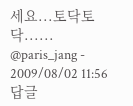세요...토닥토닥......
@paris_jang - 2009/08/02 11:56
답글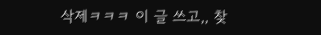삭제ㅋㅋㅋ 이 글 쓰고,, 찾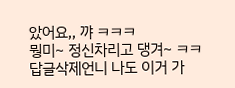았어요,, 꺄 ㅋㅋㅋ
뭥미~ 정신차리고 댕겨~ ㅋㅋ
답글삭제언니 나도 이거 가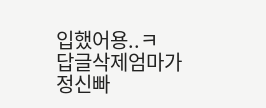입했어용..ㅋ
답글삭제엄마가 정신빠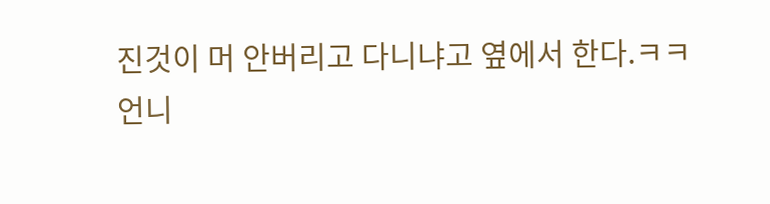진것이 머 안버리고 다니냐고 옆에서 한다.ㅋㅋ
언니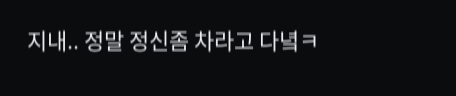지내.. 정말 정신좀 차라고 다녘ㅋ